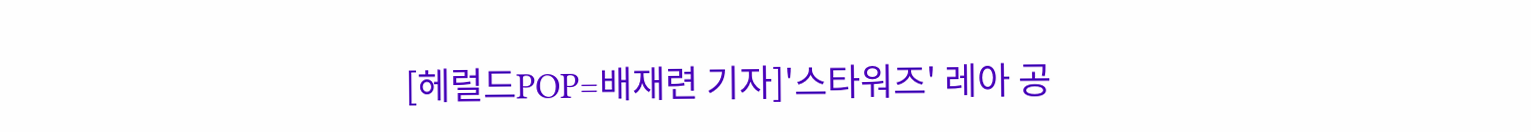[헤럴드POP=배재련 기자]'스타워즈' 레아 공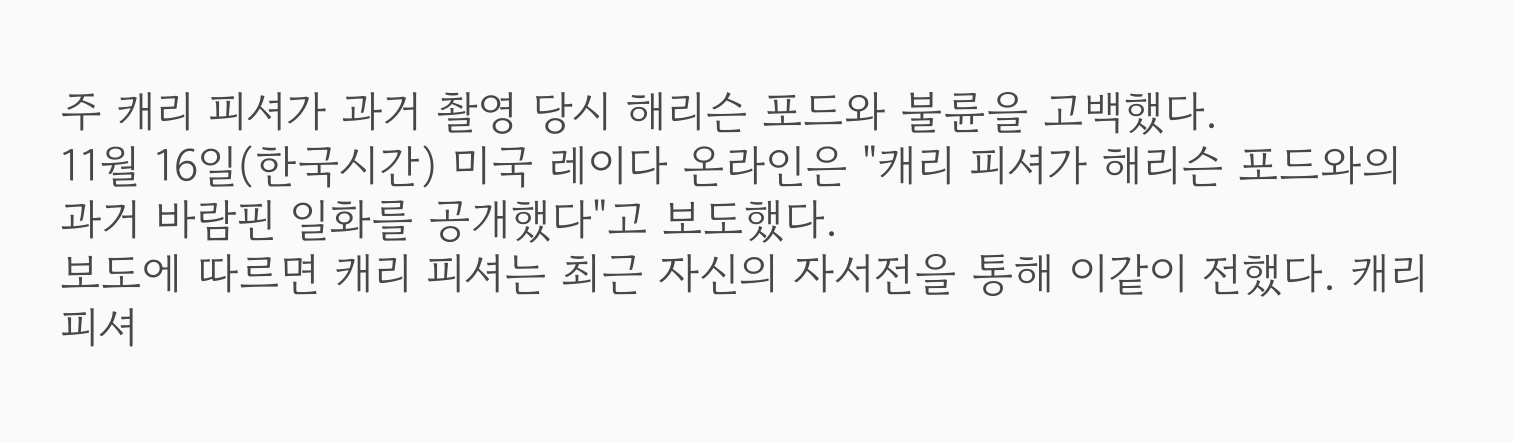주 캐리 피셔가 과거 촬영 당시 해리슨 포드와 불륜을 고백했다.
11월 16일(한국시간) 미국 레이다 온라인은 "캐리 피셔가 해리슨 포드와의 과거 바람핀 일화를 공개했다"고 보도했다.
보도에 따르면 캐리 피셔는 최근 자신의 자서전을 통해 이같이 전했다. 캐리 피셔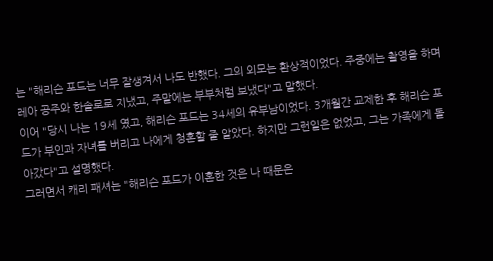는 "해리슨 포드는 너무 잘생겨서 나도 반했다. 그의 외모는 환상적이었다. 주중에는 촬영을 하며 레아 공주와 한솔로로 지냈고, 주말에는 부부처럼 보냈다"고 말했다.
이어 "당시 나는 19세 였고, 해리슨 포드는 34세의 유부남이었다. 3개월간 교제한 후 해리슨 포드가 부인과 자녀를 버리고 나에게 청혼할 줄 알았다. 하지만 그런일은 없었고, 그는 가족에게 돌아갔다"고 설명했다.
그러면서 캐리 패셔는 "해리슨 포드가 이혼한 것은 나 때문은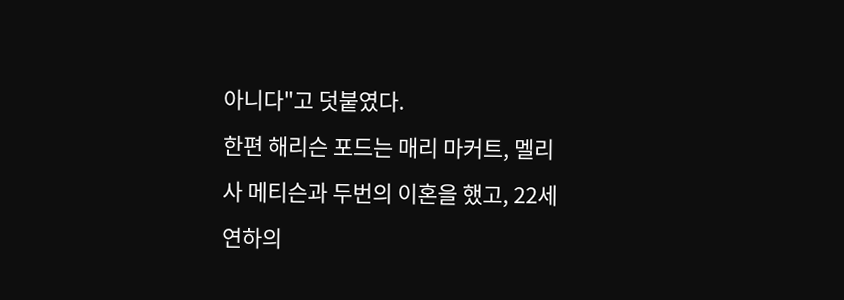아니다"고 덧붙였다.
한편 해리슨 포드는 매리 마커트, 멜리사 메티슨과 두번의 이혼을 했고, 22세 연하의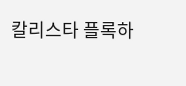칼리스타 플록하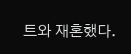트와 재혼했다.